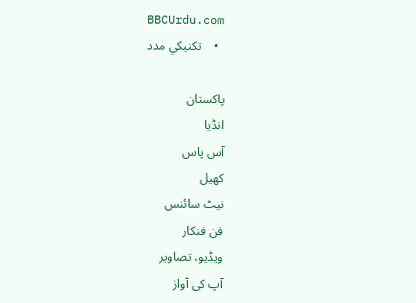BBCUrdu.com
  •    تکنيکي مدد

پاکستان
انڈیا
آس پاس
کھیل
نیٹ سائنس
فن فنکار
ویڈیو، تصاویر
آپ کی آواز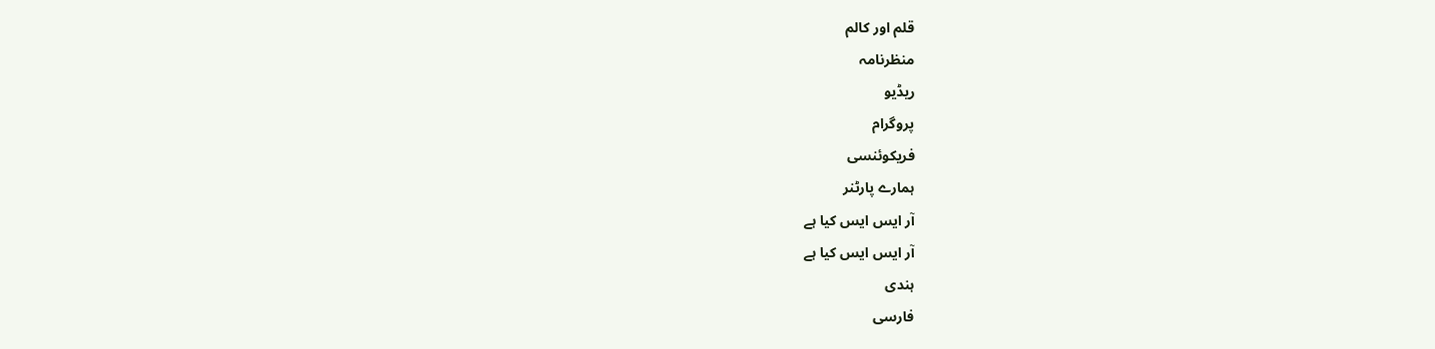قلم اور کالم
منظرنامہ
ریڈیو
پروگرام
فریکوئنسی
ہمارے پارٹنر
آر ایس ایس کیا ہے
آر ایس ایس کیا ہے
ہندی
فارسی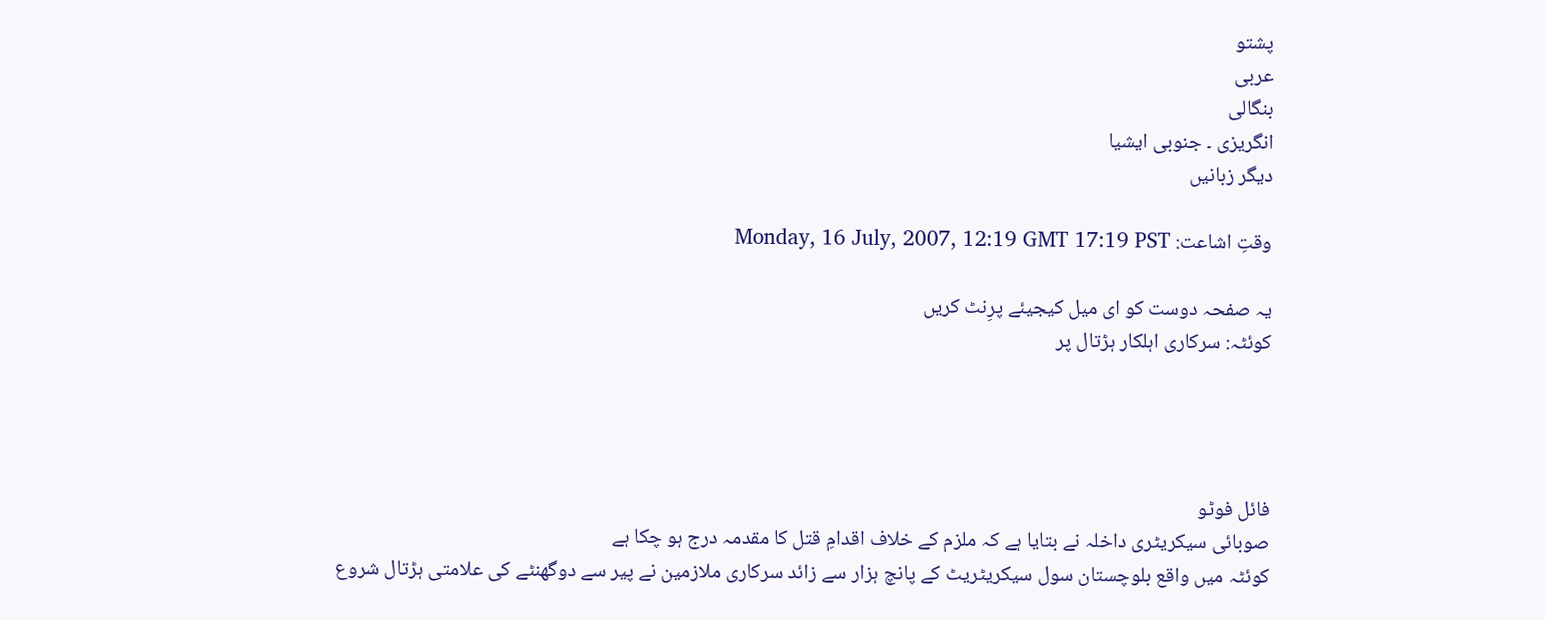پشتو
عربی
بنگالی
انگریزی ۔ جنوبی ایشیا
دیگر زبانیں

وقتِ اشاعت: Monday, 16 July, 2007, 12:19 GMT 17:19 PST

یہ صفحہ دوست کو ای میل کیجیئے پرِنٹ کریں
کوئٹہ: سرکاری اہلکار ہڑتال پر




فائل فوٹو
صوبائی سیکریٹری داخلہ نے بتایا ہے کہ ملزم کے خلاف اقدامِ قتل کا مقدمہ درج ہو چکا ہے
کوئٹہ میں واقع بلوچستان سول سیکریٹریٹ کے پانچ ہزار سے زائد سرکاری ملازمین نے پیر سے دوگھنٹے کی علامتی ہڑتال شروع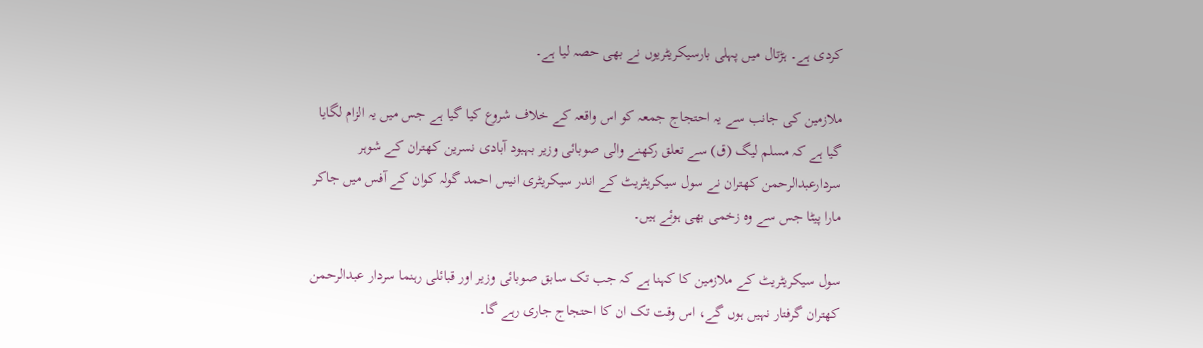کردی ہے۔ ہڑتال میں پہلی بارسیکریٹریوں نے بھی حصہ لیا ہے۔

ملازمین کی جانب سے یہ احتجاج جمعہ کو اس واقعہ کے خلاف شروع کیا گیا ہے جس میں یہ الزام لگایا گیا ہے کہ مسلم لیگ (ق) سے تعلق رکھنے والی صوبائی وزیر بہبود آبادی نسرین کھتران کے شوہر سردارعبدالرحمن کھتران نے سول سیکریٹریٹ کے اندر سیکریٹری انیس احمد گولہ کوان کے آفس میں جاکر مارا پیٹا جس سے وہ زخمی بھی ہوئے ہیں۔

سول سیکریٹریٹ کے ملازمین کا کہنا ہے کہ جب تک سابق صوبائی وزیر اور قبائلی رہنما سردار عبدالرحمن کھتران گرفتار نہیں ہوں گے، اس وقت تک ان کا احتجاج جاری رہے گا۔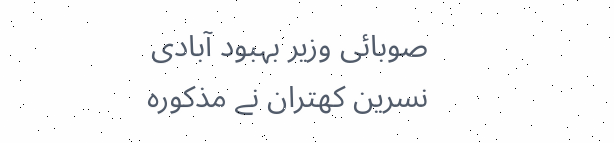صوبائی وزیر بہبود آبادی نسرین کھتران نے مذکورہ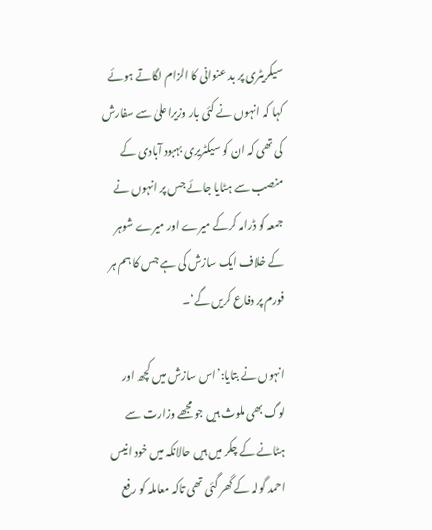سیکریٹری پر بد عنوانی کا الزام لگاتے ہوئے کہا کہ انہوں نے کئی بار وزیراعلیٰ سے سفارش کی تھی کہ ان کو سیکٹریری بہبود آبادی کے منصب سے ہٹایا جائے جس پر انہوں نے جمعہ کو ڈرامہ کرکے میرے اور میرے شوہر کے خلاف ایک سازش کی ہے جس کا ہم ہر فورم پر دفاع کریں گے‘۔

انہوں نے بتایا:’اس سازش میں کچھ اور لوگ بھی ملوث ہیں جو مجھے وزارت سے ہٹانے کے چکر میں ہیں حالانکہ میں خود انیس احمد گولہ کے گھر گئی تھی تاکہ معاملہ کو رفع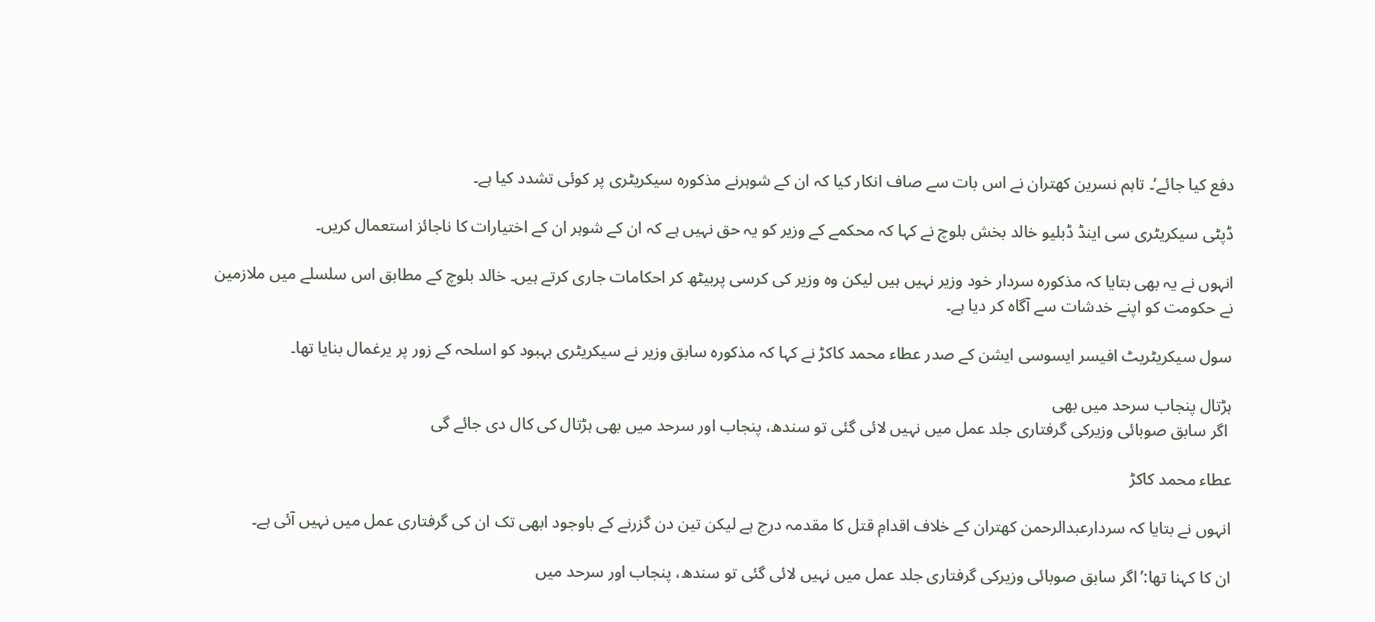دفع کیا جائے‘۔ تاہم نسرین کھتران نے اس بات سے صاف انکار کیا کہ ان کے شوہرنے مذکورہ سیکریٹری پر کوئی تشدد کیا ہے۔

ڈپٹی سیکریٹری سی اینڈ ڈبلیو خالد بخش بلوچ نے کہا کہ محکمے کے وزیر کو یہ حق نہیں ہے کہ ان کے شوہر ان کے اختیارات کا ناجائز استعمال کریں۔

انہوں نے یہ بھی بتایا کہ مذکورہ سردار خود وزیر نہیں ہیں لیکن وہ وزیر کی کرسی پربیٹھ کر احکامات جاری کرتے ہیں۔ خالد بلوچ کے مطابق اس سلسلے میں ملازمین نے حکومت کو اپنے خدشات سے آگاہ کر دیا ہے۔

سول سیکریٹریٹ افیسر ایسوسی ایشن کے صدر عطاء محمد کاکڑ نے کہا کہ مذکورہ سابق وزیر نے سیکریٹری بہبود کو اسلحہ کے زور پر یرغمال بنایا تھا۔

ہڑتال پنجاب سرحد میں بھی
 اگر سابق صوبائی وزیرکی گرفتاری جلد عمل میں نہیں لائی گئی تو سندھ، پنجاب اور سرحد میں بھی ہڑتال کی کال دی جائے گی

عطاء محمد کاکڑ

انہوں نے بتایا کہ سردارعبدالرحمن کھتران کے خلاف اقدامِ قتل کا مقدمہ درج ہے لیکن تین دن گزرنے کے باوجود ابھی تک ان کی گرفتاری عمل میں نہیں آئی ہے۔

ان کا کہنا تھا:’اگر سابق صوبائی وزیرکی گرفتاری جلد عمل میں نہیں لائی گئی تو سندھ، پنجاب اور سرحد میں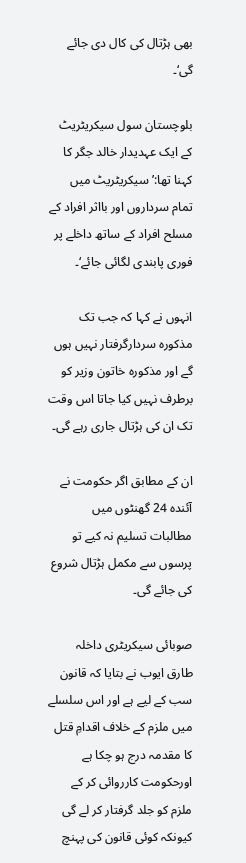بھی ہڑتال کی کال دی جائے گی‘۔

بلوچستان سول سیکریٹریٹ کے ایک عہدیدار خالد جگر کا کہنا تھا:’ سیکریٹریٹ میں تمام سرداروں اور بااثر افراد کے مسلح افراد کے ساتھ داخلے پر فوری پابندی لگائی جائے‘۔

انہوں نے کہا کہ جب تک مذکورہ سردارگرفتار نہیں ہوں گے اور مذکورہ خاتون وزیر کو برطرف نہیں کیا جاتا اس وقت تک ان کی ہڑتال جاری رہے گی۔

ان کے مطابق اگر حکومت نے آئندہ 24 گھنٹوں میں مطالبات تسلیم نہ کیے تو پرسوں سے مکمل ہڑتال شروع کی جائے گی۔

صوبائی سیکریٹری داخلہ طارق ایوب نے بتایا کہ قانون سب کے لیے ہے اور اس سلسلے میں ملزم کے خلاف اقدامِ قتل کا مقدمہ درج ہو چکا ہے اورحکومت کارروائی کر کے ملزم کو جلد گرفتار کر لے گی کیونکہ کوئی قانون کی پہنچ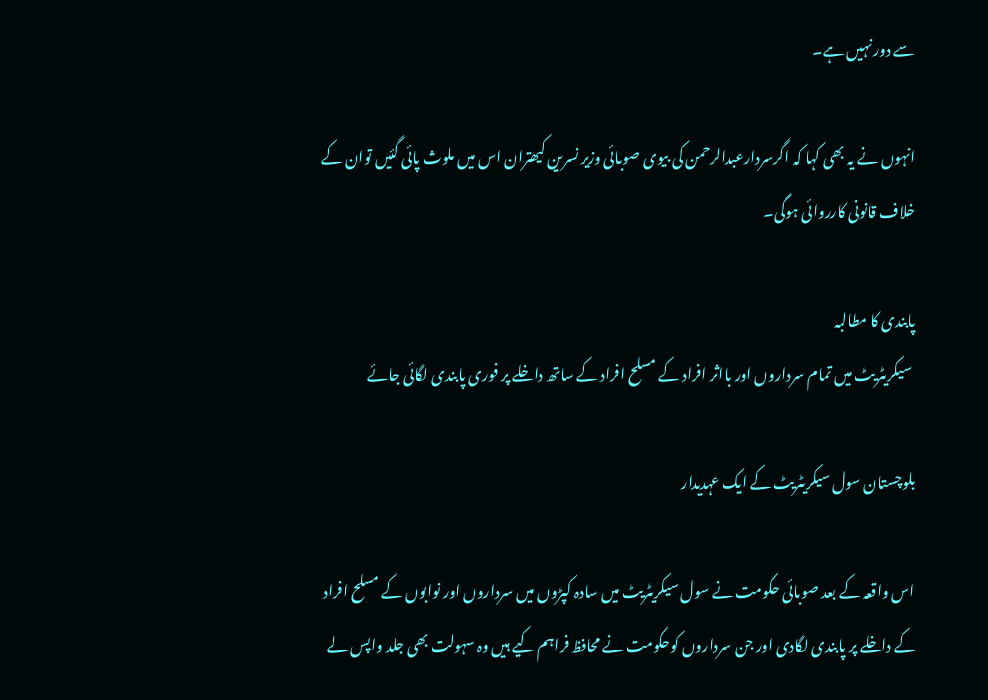سے دور نہیں ہے۔

انہوں نے یہ بھی کہا کہ اگرسردارعبدالرحمن کی بیوی صوبائی وزیر نسرین کیھتران اس میں ملوث پائی گئیں توان کے خلاف قانونی کارروائی ہوگی۔

پابندی کا مطالبہ
 سیکریٹریٹ میں تمام سرداروں اور بااثر افراد کے مسلح افراد کے ساتھ داخلے پر فوری پابندی لگائی جائے

بلوچستان سول سیکریٹریٹ کے ایک عہدیدار

اس واقعہ کے بعد صوبائی حکومت نے سول سیکریٹریٹ میں سادہ کپڑوں میں سرداروں اور نوابوں کے مسلح افراد کے داخلے پر پابندی لگادی اور جن سرداروں کوحکومت نے محافظ فراہم کیے ہیں وہ سہولت بھی جلد واپس لے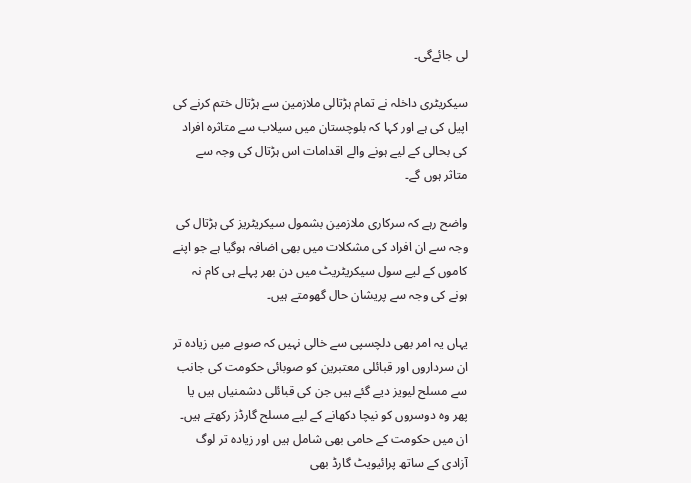لی جائےگی۔

سیکریٹری داخلہ نے تمام ہڑتالی ملازمین سے ہڑتال ختم کرنے کی اپیل کی ہے اور کہا کہ بلوچستان میں سیلاب سے متاثرہ افراد کی بحالی کے لیے ہونے والے اقدامات اس ہڑتال کی وجہ سے متاثر ہوں گے۔

واضح رہے کہ سرکاری ملازمین بشمول سیکریٹریز کی ہڑتال کی وجہ سے ان افراد کی مشکلات میں بھی اضافہ ہوگیا ہے جو اپنے کاموں کے لیے سول سیکریٹریٹ میں دن بھر پہلے ہی کام نہ ہونے کی وجہ سے پریشان حال گھومتے ہیں۔

یہاں یہ امر بھی دلچسپی سے خالی نہیں کہ صوبے میں زیادہ تر ان سرداروں اور قبائلی معتبرین کو صوبائی حکومت کی جانب سے مسلح لیویز دیے گئے ہیں جن کی قبائلی دشمنیاں ہیں یا پھر وہ دوسروں کو نیچا دکھانے کے لیے مسلح گارڈز رکھتے ہیں۔ ان میں حکومت کے حامی بھی شامل ہیں اور زیادہ تر لوگ آزادی کے ساتھ پرائیویٹ گارڈ بھی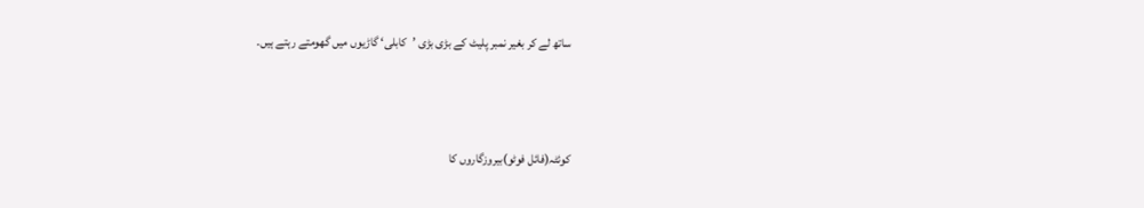ساتھ لے کر بغیر نمبر پلیٹ کے بڑی بڑی ’کابلی‘ گاڑیوں میں گھومتے رہتے ہیں۔



کوئٹہ(فائل فوٹو)بیروزگاروں کا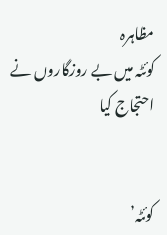مظاہرہ
کوئٹہ میں بے روزگاروں نے احتجاج کیا


کوئٹہ’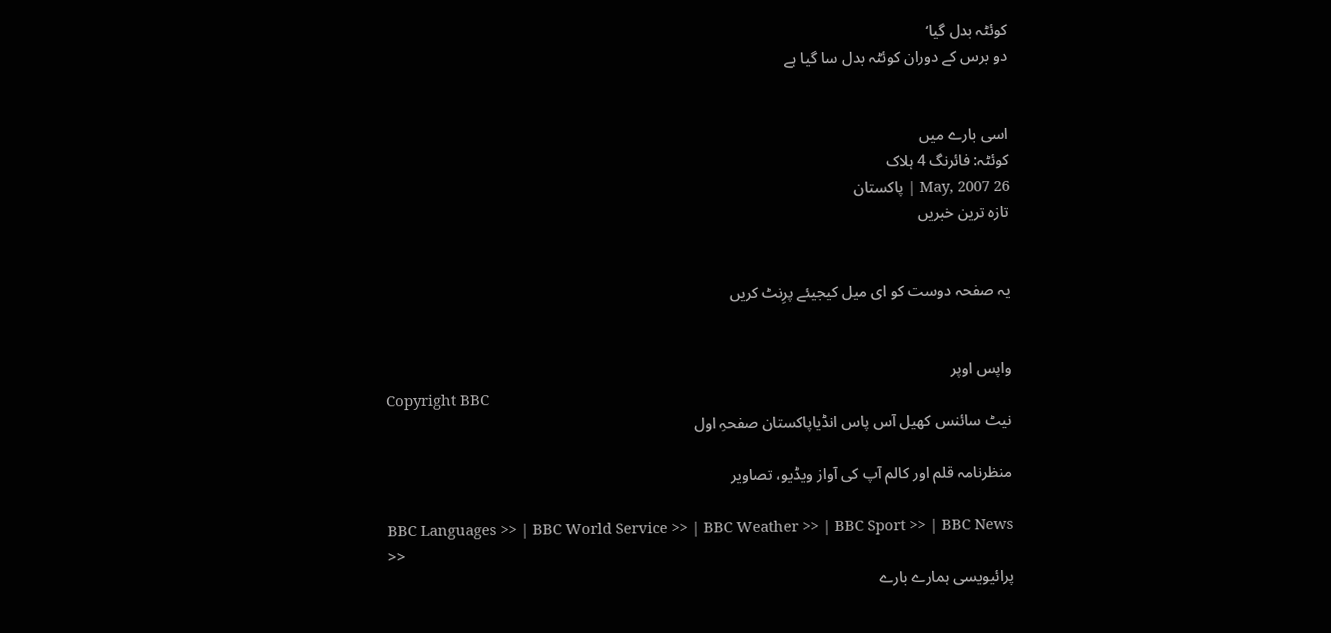کوئٹہ بدل گیا‘
دو برس کے دوران کوئٹہ بدل سا گیا ہے


اسی بارے میں
کوئٹہ: فائرنگ 4 ہلاک
26 May, 2007 | پاکستان
تازہ ترین خبریں


یہ صفحہ دوست کو ای میل کیجیئے پرِنٹ کریں


واپس اوپر
Copyright BBC
نیٹ سائنس کھیل آس پاس انڈیاپاکستان صفحہِ اول

منظرنامہ قلم اور کالم آپ کی آواز ویڈیو، تصاویر

BBC Languages >> | BBC World Service >> | BBC Weather >> | BBC Sport >> | BBC News >>
پرائیویسی ہمارے بارے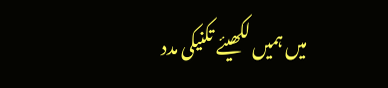میں ہمیں لکھیئے تکنیکی مدد